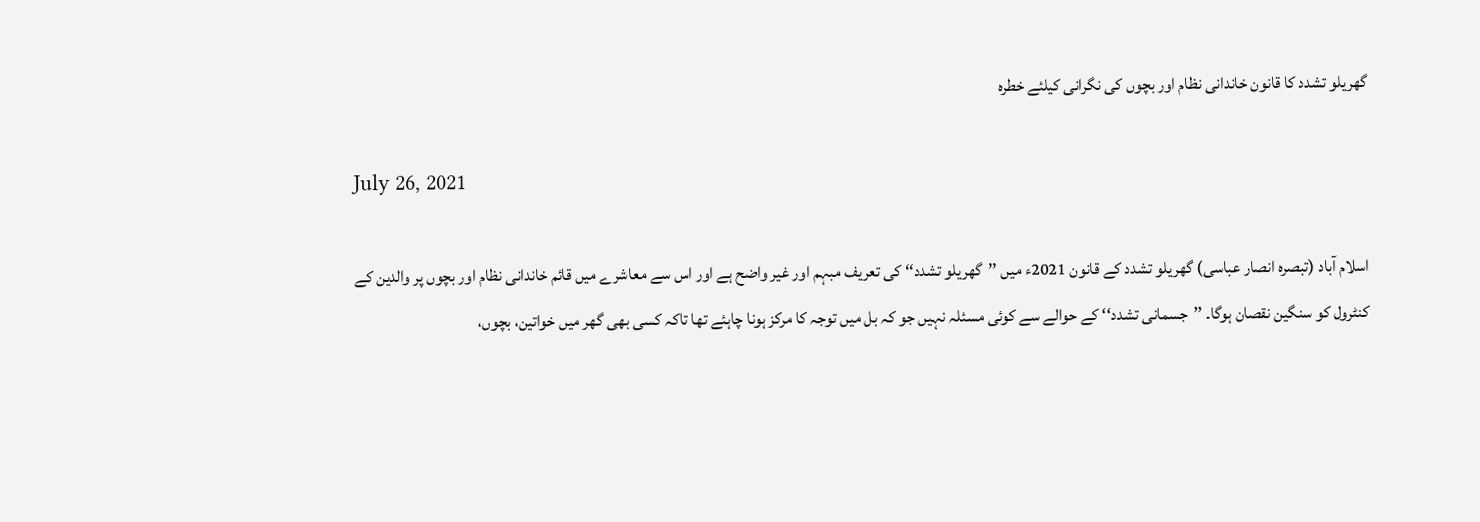گھریلو تشدد کا قانون خاندانی نظام اور بچوں کی نگرانی کیلئے خطرہ

July 26, 2021

اسلام آباد (تبصرہ انصار عباسی) گھریلو تشدد کے قانون 2021ء میں ’’گھریلو تشدد‘‘ کی تعریف مبہم اور غیر واضح ہے اور اس سے معاشرے میں قائم خاندانی نظام اور بچوں پر والدین کے کنٹرول کو سنگین نقصان ہوگا۔ ’’جسمانی تشدد‘‘ کے حوالے سے کوئی مسئلہ نہیں جو کہ بل میں توجہ کا مرکز ہونا چاہئے تھا تاکہ کسی بھی گھر میں خواتین، بچوں،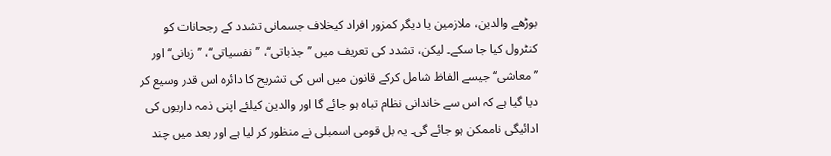بوڑھے والدین، ملازمین یا دیگر کمزور افراد کیخلاف جسمانی تشدد کے رجحانات کو کنٹرول کیا جا سکے۔ لیکن، تشدد کی تعریف میں ’’جذباتی‘‘، ’’نفسیاتی‘‘، ’’زبانی‘‘ اور ’’معاشی‘‘ جیسے الفاظ شامل کرکے قانون میں اس کی تشریح کا دائرہ اس قدر وسیع کر دیا گیا ہے کہ اس سے خاندانی نظام تباہ ہو جائے گا اور والدین کیلئے اپنی ذمہ داریوں کی ادائیگی ناممکن ہو جائے گی۔ یہ بل قومی اسمبلی نے منظور کر لیا ہے اور بعد میں چند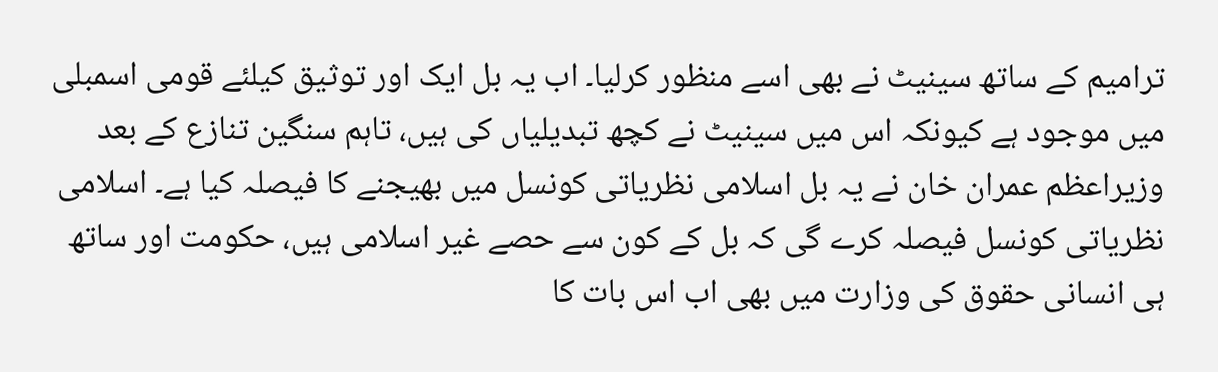ترامیم کے ساتھ سینیٹ نے بھی اسے منظور کرلیا۔ اب یہ بل ایک اور توثیق کیلئے قومی اسمبلی میں موجود ہے کیونکہ اس میں سینیٹ نے کچھ تبدیلیاں کی ہیں، تاہم سنگین تنازع کے بعد وزیراعظم عمران خان نے یہ بل اسلامی نظریاتی کونسل میں بھیجنے کا فیصلہ کیا ہے۔ اسلامی نظریاتی کونسل فیصلہ کرے گی کہ بل کے کون سے حصے غیر اسلامی ہیں، حکومت اور ساتھ ہی انسانی حقوق کی وزارت میں بھی اب اس بات کا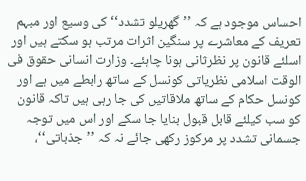احساس موجود ہے کہ ’’گھریلو تشدد‘‘ کی وسیع اور مبہم تعریف کے معاشرے پر سنگین اثرات مرتب ہو سکتے ہیں اور اسلئے قانون پر نظرثانی ہونا چاہئے۔ وزارت انسانی حقوق فی الوقت اسلامی نظریاتی کونسل کے ساتھ رابطے میں ہے اور کونسل حکام کے ساتھ ملاقاتیں کی جا رہی ہیں تاکہ قانون کو سب کیلئے قابل قبول بنایا جا سکے اور اس میں توجہ جسمانی تشدد پر مرکوز رکھی جائے نہ کہ ’’جذباتی‘‘،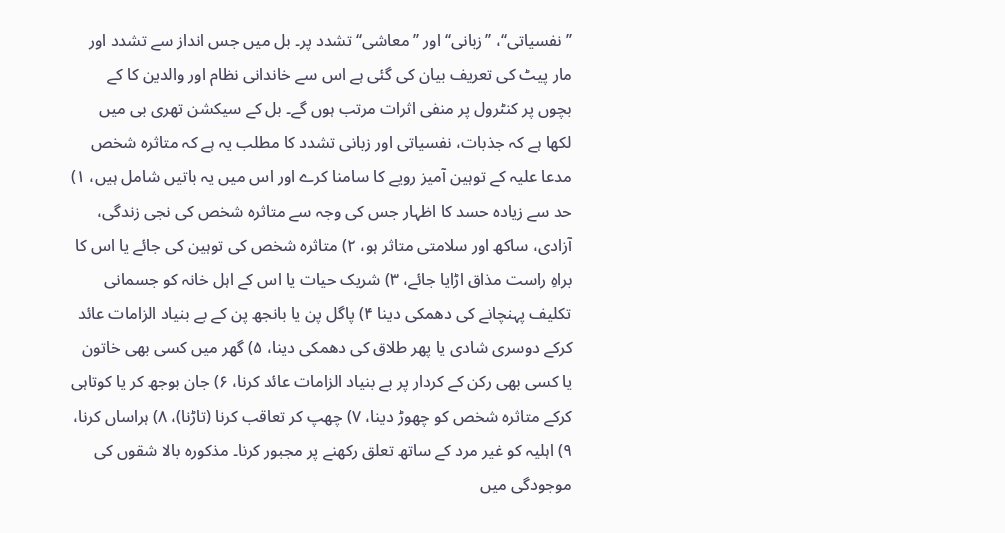’’نفسیاتی‘‘، ’’زبانی‘‘ اور ’’معاشی‘‘ تشدد پر۔ بل میں جس انداز سے تشدد اور مار پیٹ کی تعریف بیان کی گئی ہے اس سے خاندانی نظام اور والدین کا کے بچوں پر کنٹرول پر منفی اثرات مرتب ہوں گے۔ بل کے سیکشن تھری بی میں لکھا ہے کہ جذبات، نفسیاتی اور زبانی تشدد کا مطلب یہ ہے کہ متاثرہ شخص مدعا علیہ کے توہین آمیز رویے کا سامنا کرے اور اس میں یہ باتیں شامل ہیں، ۱) حد سے زیادہ حسد کا اظہار جس کی وجہ سے متاثرہ شخص کی نجی زندگی، آزادی، ساکھ اور سلامتی متاثر ہو، ۲) متاثرہ شخص کی توہین کی جائے یا اس کا براہِ راست مذاق اڑایا جائے، ۳) شریک حیات یا اس کے اہل خانہ کو جسمانی تکلیف پہنچانے کی دھمکی دینا ۴) پاگل پن یا بانجھ پن کے بے بنیاد الزامات عائد کرکے دوسری شادی یا پھر طلاق کی دھمکی دینا، ۵) گھر میں کسی بھی خاتون یا کسی بھی رکن کے کردار پر بے بنیاد الزامات عائد کرنا، ۶) جان بوجھ کر یا کوتاہی کرکے متاثرہ شخص کو چھوڑ دینا، ۷) چھپ کر تعاقب کرنا (تاڑنا)، ۸) ہراساں کرنا، ۹) اہلیہ کو غیر مرد کے ساتھ تعلق رکھنے پر مجبور کرنا۔ مذکورہ بالا شقوں کی موجودگی میں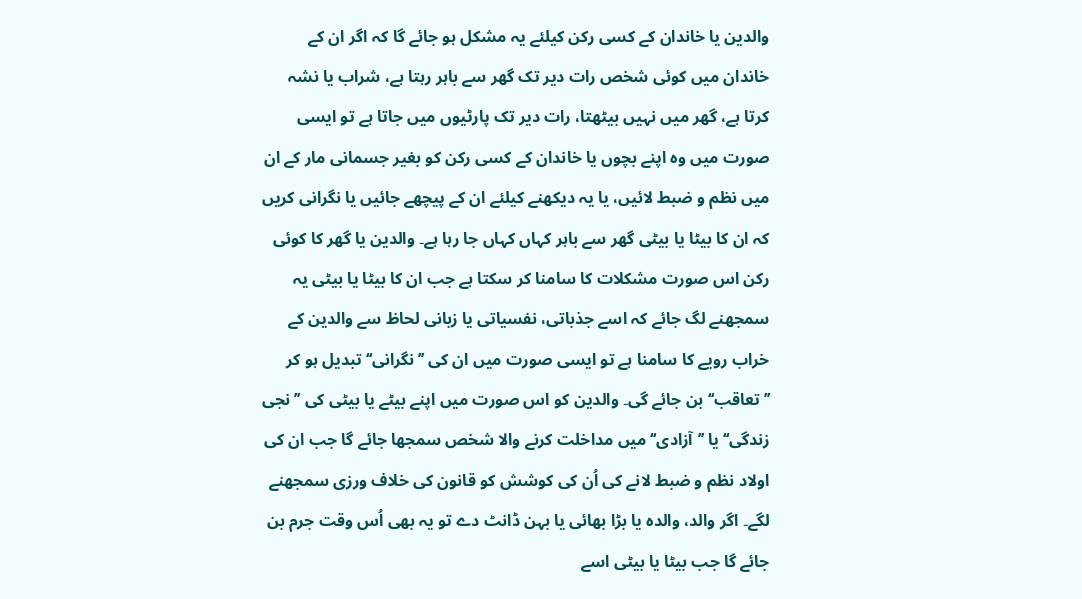والدین یا خاندان کے کسی رکن کیلئے یہ مشکل ہو جائے گا کہ اگر ان کے خاندان میں کوئی شخص رات دیر تک گھر سے باہر رہتا ہے، شراب یا نشہ کرتا ہے، گھر میں نہیں بیٹھتا، رات دیر تک پارٹیوں میں جاتا ہے تو ایسی صورت میں وہ اپنے بچوں یا خاندان کے کسی رکن کو بغیر جسمانی مار کے ان میں نظم و ضبط لائیں، یا یہ دیکھنے کیلئے ان کے پیچھے جائیں یا نگرانی کریں کہ ان کا بیٹا یا بیٹی گھر سے باہر کہاں کہاں جا رہا ہے۔ والدین یا گھر کا کوئی رکن اس صورت مشکلات کا سامنا کر سکتا ہے جب ان کا بیٹا یا بیٹی یہ سمجھنے لگ جائے کہ اسے جذباتی، نفسیاتی یا زبانی لحاظ سے والدین کے خراب رویے کا سامنا ہے تو ایسی صورت میں ان کی ’’نگرانی‘‘ تبدیل ہو کر ’’تعاقب‘‘ بن جائے گی۔ والدین کو اس صورت میں اپنے بیٹے یا بیٹی کی ’’نجی زندگی‘‘ یا ’’آزادی‘‘ میں مداخلت کرنے والا شخص سمجھا جائے گا جب ان کی اولاد نظم و ضبط لانے کی اُن کی کوشش کو قانون کی خلاف ورزی سمجھنے لگے۔ اگر والد، والدہ یا بڑا بھائی یا بہن ڈانٹ دے تو یہ بھی اُس وقت جرم بن جائے گا جب بیٹا یا بیٹی اسے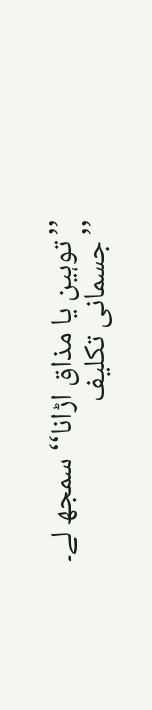’’توہین یا مذاق اڑانا‘‘ سمجھ لے۔ ’’جسمانی تکلیف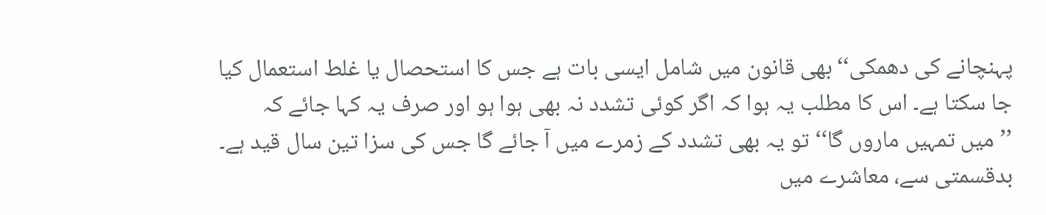پہنچانے کی دھمکی‘‘ بھی قانون میں شامل ایسی بات ہے جس کا استحصال یا غلط استعمال کیا جا سکتا ہے۔ اس کا مطلب یہ ہوا کہ اگر کوئی تشدد نہ بھی ہوا ہو اور صرف یہ کہا جائے کہ ’’میں تمہیں ماروں گا‘‘ تو یہ بھی تشدد کے زمرے میں آ جائے گا جس کی سزا تین سال قید ہے۔ بدقسمتی سے، معاشرے میں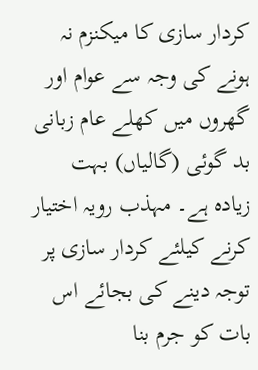کردار سازی کا میکنزم نہ ہونے کی وجہ سے عوام اور گھروں میں کھلے عام زبانی بد گوئی (گالیاں) بہت زیادہ ہے۔ مہذب رویہ اختیار کرنے کیلئے کردار سازی پر توجہ دینے کی بجائے اس بات کو جرم بنا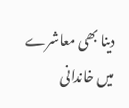دینا بھی معاشرے میں خاندانی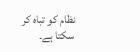نظام کو تباہ کر سکتا ہے۔